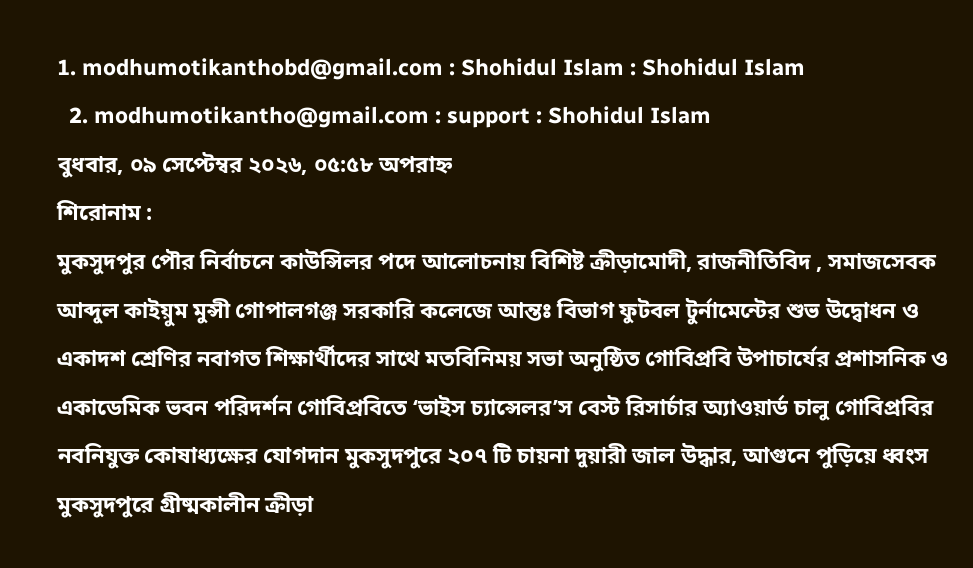1. modhumotikanthobd@gmail.com : Shohidul Islam : Shohidul Islam
  2. modhumotikantho@gmail.com : support : Shohidul Islam
বুধবার, ০৯ সেপ্টেম্বর ২০২৬, ০৫:৫৮ অপরাহ্ন
শিরোনাম :
মুকসুদপুর পৌর নির্বাচনে কাউন্সিলর পদে আলোচনায় বিশিষ্ট ক্রীড়ামোদী, রাজনীতিবিদ , সমাজসেবক আব্দুল কাইয়ুম মুন্সী গোপালগঞ্জ সরকারি কলেজে আন্তঃ বিভাগ ফুটবল টুর্নামেন্টের শুভ উদ্বোধন ও একাদশ শ্রেণির নবাগত শিক্ষার্থীদের সাথে মতবিনিময় সভা অনুষ্ঠিত গোবিপ্রবি উপাচার্যের প্রশাসনিক ও একাডেমিক ভবন পরিদর্শন গোবিপ্রবিতে ‘ভাইস চ্যান্সেলর’স বেস্ট রিসার্চার অ্যাওয়ার্ড চালু গোবিপ্রবির নবনিযুক্ত কোষাধ্যক্ষের যোগদান মুকসুদপুরে ২০৭ টি চায়না দুয়ারী জাল উদ্ধার, আগুনে পুড়িয়ে ধ্বংস মুকসুদপুরে গ্রীষ্মকালীন ক্রীড়া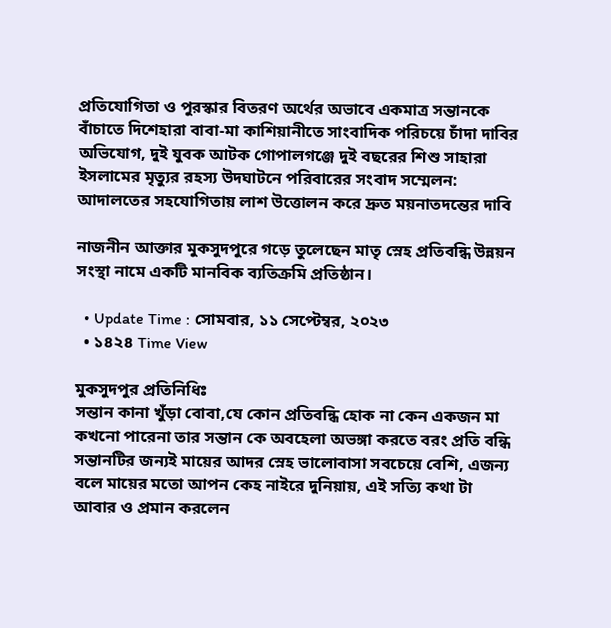প্রতিযোগিতা ও পুরস্কার বিতরণ অর্থের অভাবে একমাত্র সন্তানকে বাঁচাতে দিশেহারা বাবা-মা কাশিয়ানীতে সাংবাদিক পরিচয়ে চাঁদা দাবির অভিযোগ, দুই যুবক আটক গোপালগঞ্জে দুই বছরের শিশু সাহারা ইসলামের মৃত্যুর রহস্য উদঘাটনে পরিবারের সংবাদ সম্মেলন: আদালতের সহযোগিতায় লাশ উত্তোলন করে দ্রুত ময়নাতদন্তের দাবি

নাজনীন আক্তার মুকসুদপুরে গড়ে তুলেছেন মাতৃ স্নেহ প্রতিবন্ধি উন্নয়ন সংস্থা নামে একটি মানবিক ব্যতিক্রমি প্রতিষ্ঠান।

  • Update Time : সোমবার, ১১ সেপ্টেম্বর, ২০২৩
  • ১৪২৪ Time View

মুকসুদপুর প্রতিনিধিঃ
সন্তান কানা খুঁড়া বোবা,যে কোন প্রতিবন্ধি হোক না কেন একজন মা কখনো পারেনা তার সন্তান কে অবহেলা অভঙ্গা করতে বরং প্রতি বন্ধি সন্তানটির জন্যই মায়ের আদর স্নেহ ভালোবাসা সবচেয়ে বেশি, এজন্য বলে মায়ের মতো আপন কেহ নাইরে দুনিয়ায়, এই সত্যি কথা টা আবার ও প্রমান করলেন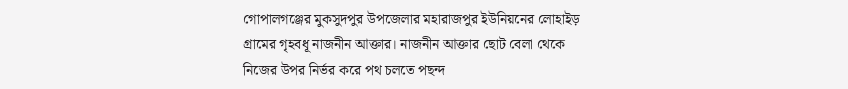গোপালগঞ্জের মুকসুদপুর উপজেলার মহারাজপুর ইউনিয়নের লোহাইড় গ্রামের গৃহবধূ নাজনীন আক্তার। নাজনীন আক্তার ছোট বেলা থেকে নিজের উপর নির্ভর করে পথ চলতে পছন্দ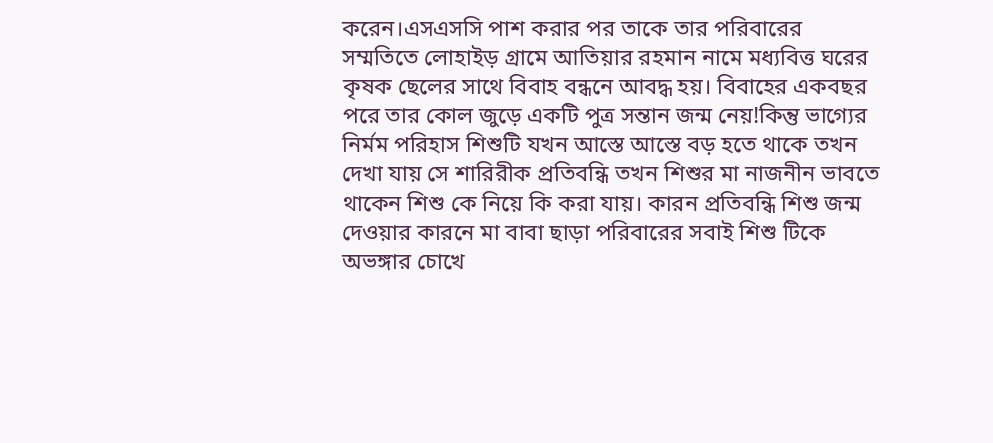করেন।এসএসসি পাশ করার পর তাকে তার পরিবারের সম্মতিতে লোহাইড় গ্রামে আতিয়ার রহমান নামে মধ্যবিত্ত ঘরের কৃষক ছেলের সাথে বিবাহ বন্ধনে আবদ্ধ হয়। বিবাহের একবছর পরে তার কোল জুড়ে একটি পুত্র সন্তান জন্ম নেয়!কিন্তু ভাগ্যের নির্মম পরিহাস শিশুটি যখন আস্তে আস্তে বড় হতে থাকে তখন দেখা যায় সে শারিরীক প্রতিবন্ধি তখন শিশুর মা নাজনীন ভাবতে থাকেন শিশু কে নিয়ে কি করা যায়। কারন প্রতিবন্ধি শিশু জন্ম দেওয়ার কারনে মা বাবা ছাড়া পরিবারের সবাই শিশু টিকে অভঙ্গার চোখে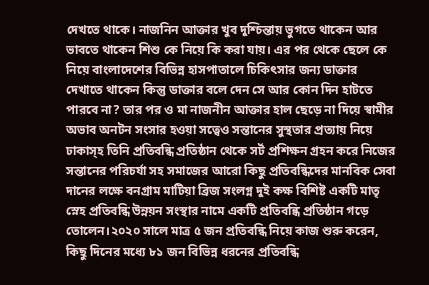দেখতে থাকে। নাজনিন আক্তার খুব দুশ্চিন্তায় ভুগতে থাকেন আর ভাবতে থাকেন শিশু কে নিয়ে কি করা যায়। এর পর থেকে ছেলে কে নিয়ে বাংলাদেশের বিভিন্ন হাসপাতালে চিকিৎসার জন্য ডাক্তার দেখাতে থাকেন কিন্তু ডাক্তার বলে দেন সে আর কোন দিন হাটতে পারবে না? তার পর ও মা নাজনীন আক্তার হাল ছেড়ে না দিয়ে স্বামীর অভাব অনটন সংসার হওয়া সত্বেও সন্তানের সুস্থতার প্রত্যায় নিয়ে ঢাকাস্হ তিনি প্রতিবন্ধি প্রতিষ্ঠান থেকে সর্ট প্রশিক্ষন গ্রহন করে নিজের সন্তানের পরিচর্যা সহ সমাজের আরো কিছু প্রতিবন্ধিদের মানবিক সেবা দানের লক্ষে বনগ্রাম মাটিয়া ব্রিজ সংলগ্ন দুই কক্ষ বিশিষ্ট একটি মাতৃ স্নেহ প্রতিবন্ধি উন্নয়ন সংস্থার নামে একটি প্রতিবন্ধি প্রতিষ্ঠান গড়ে তোলেন।২০২০ সালে মাত্র ৫ জন প্রতিবন্ধি নিয়ে কাজ শুরু করেন, কিছু দিনের মধ্যে ৮১ জন বিভিন্ন ধরনের প্রতিবন্ধি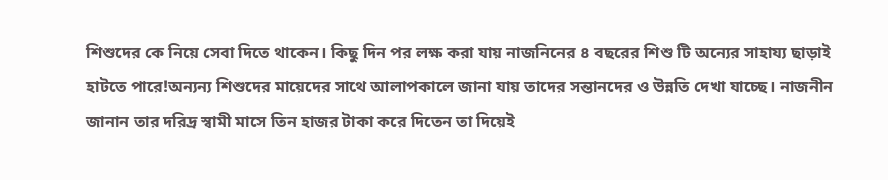শিশুদের কে নিয়ে সেবা দিতে থাকেন। কিছু দিন পর লক্ষ করা যায় নাজনিনের ৪ বছরের শিশু টি অন্যের সাহায্য ছাড়াই হাটতে পারে!অন্যন্য শিশুদের মায়েদের সাথে আলাপকালে জানা যায় তাদের সন্তানদের ও উন্নতি দেখা যাচ্ছে। নাজনীন জানান তার দরিদ্র স্বামী মাসে তিন হাজর টাকা করে দিতেন তা দিয়েই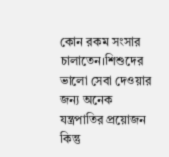কোন রকম সংসার চালাতেন।শিশুদের ভালো সেবা দেওয়ার জন্য অনেক যন্ত্রপাতির প্রয়োজন কিন্তু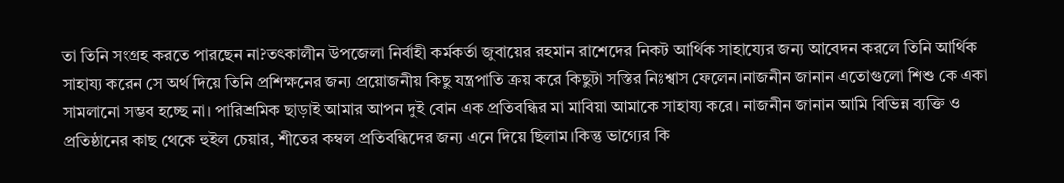তা তিনি সংগ্রহ করতে পারছেন না?তৎকালীন উপজেলা নির্বাহী কর্মকর্তা জুবায়ের রহমান রাশেদের নিকট আর্থিক সাহায্যের জন্য আবেদন করলে তিনি আর্থিক সাহায্য করেন সে অর্থ দিয়ে তিনি প্রশিক্ষনের জন্য প্রয়োজনীয় কিছু যন্ত্রপাতি ক্রয় করে কিছুটা সস্তির নিঃশ্বাস ফেলেন।নাজনীন জানান এতোগুলো শিশু কে একা সামলানো সম্ভব হচ্ছে না। পারিশ্রমিক ছাড়াই আমার আপন দুই বোন এক প্রতিবন্ধির মা মাবিয়া আমাকে সাহায্য করে। নাজনীন জানান আমি বিভিন্ন ব্যক্তি ও প্রতিষ্ঠানের কাছ থেকে হুইল চেয়ার, শীতের কম্বল প্রতিবন্ধিদের জন্য এনে দিয়ে ছিলাম।কিন্তু ভাগ্যের কি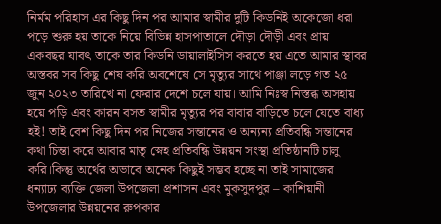নির্মম পরিহাস এর কিছু দিন পর আমার স্বামীর দুটি কিডনিই অকেজো ধরা পড়ে শুরু হয় তাকে নিয়ে বিভিন্ন হাসপাতালে দৌড়া দৌড়ী এবং প্রায় একবছর যাবৎ তাকে তার কিডনি ডায়ালাইসিস করতে হয় এতে আমার স্থাবর অস্তবর সব কিছু শেষ করি অবশেষে সে মৃত্যুর সাথে পাঞ্জা লড়ে গত ২৫ জুন ২০২৩ তারিখে না ফেরার দেশে চলে যায়। আমি নিঃস্ব নিস্তব্ধ অসহায় হয়ে পড়ি এবং কারন বসত স্বামীর মৃত্যুর পর বাবার বাড়িতে চলে যেতে বাধ্য হই! তাই বেশ কিছু দিন পর নিজের সন্তানের ও অন্যন্য প্রতিবন্ধি সন্তানের কথা চিন্তা করে আবার মাতৃ স্নেহ প্রতিবন্ধি উন্নয়ন সংস্থা প্রতিষ্ঠানটি চালু করি।কিন্তু অর্থের অভাবে অনেক কিছুই সম্ভব হচ্ছে না তাই সামাজের ধন্যাঢ্য ব্যক্তি জেলা উপজেলা প্রশাসন এবং মুকসুদপুর – কাশিয়ানী উপজেলার উন্নয়নের রুপকার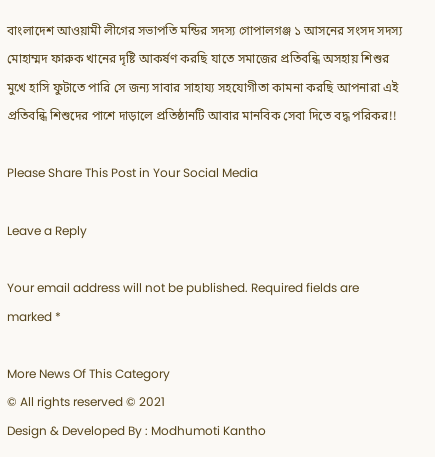বাংলাদেশ আওয়ামী লীগের সভাপতি মন্ডির সদস্য গোপালগঞ্জ ১ আসনের সংসদ সদস্য মোহাম্মদ ফারুক খানের দৃষ্টি আকর্ষণ করছি যাতে সমাজের প্রতিবন্ধি অসহায় শিশুর মুখে হাসি ফুটাতে পারি সে জন্য সাবার সাহায্য সহযোগীতা কামনা করছি আপনারা এই প্রতিবন্ধি শিশুদের পাশে দাড়ালে প্রতিষ্ঠানটি আবার মানবিক সেবা দিতে বদ্ধ পরিকর!!

Please Share This Post in Your Social Media

Leave a Reply

Your email address will not be published. Required fields are marked *

More News Of This Category
© All rights reserved © 2021
Design & Developed By : Modhumoti Kantho